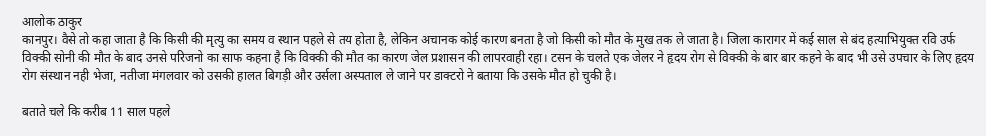आलोक ठाकुर
कानपुर। वैसे तो कहा जाता है कि किसी की मृत्यु का समय व स्थान पहले से तय होता है, लेकिन अचानक कोई कारण बनता है जो किसी को मौत के मुख तक ले जाता है। जिला कारागर में कई साल से बंद हत्याभियुक्त रवि उर्फ विक्की सोनी की मौत के बाद उनसे परिजनो का साफ कहना है कि विक्की की मौत का कारण जेल प्रशासन की लापरवाही रहा। टसन के चलते एक जेलर ने हृदय रोग से विक्की के बार बार कहने के बाद भी उसे उपचार के लिए हृदय रोग संस्थान नही भेजा, नतीजा मंगलवार को उसकी हालत बिगड़ी और उर्सला अस्पताल ले जाने पर डाक्टरो ने बताया कि उसके मौत हो चुकी है।

बताते चले कि करीब 11 साल पहले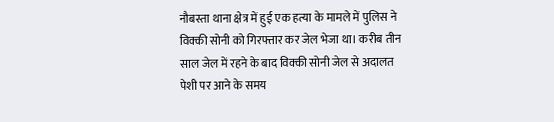नौबस्ता थाना क्षेत्र में हुई एक हत्या के मामले में पुलिस ने विक्की सोनी को गिरफ्तार कर जेल भेजा था। करीब तीन साल जेल में रहने के बाद विक्की सोनी जेल से अदालत पेशी पर आने के समय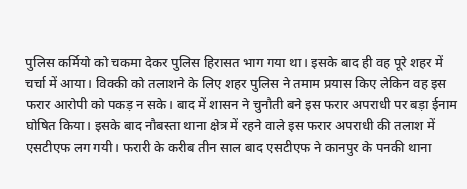पुलिस कर्मियो को चकमा देकर पुलिस हिरासत भाग गया था। इसके बाद ही वह पूरे शहर में चर्चा में आया। विक्की को तलाशने के लिए शहर पुलिस ने तमाम प्रयास किए लेकिन वह इस फरार आरोपी को पकड़ न सके। बाद में शासन ने चुनौती बने इस फरार अपराधी पर बड़ा ईनाम घोषित किया। इसके बाद नौबस्ता थाना क्षेत्र में रहने वाले इस फरार अपराधी की तलाश में एसटीएफ लग गयी। फरारी के करीब तीन साल बाद एसटीएफ ने कानपुर के पनकी थाना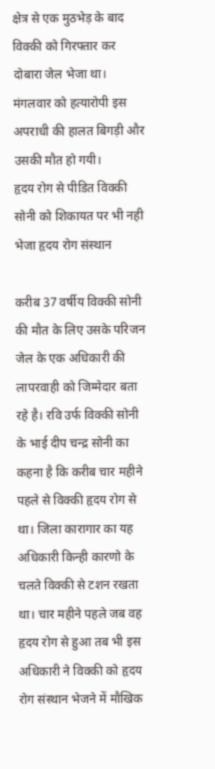क्षेत्र से एक मुठभेड़ के बाद विक्की को गिरफ्तार कर दोबारा जेल भेजा था। मंगलवार को हत्यारोपी इस अपराधी की हालत बिगड़ी और उसकी मौत हो गयी।
हृदय रोग से पीडित विक्की सोनी को शिकायत पर भी नही भेजा हृदय रोग संस्थान

करीब 37 वर्षीय विक्की सोनी की मौत के लिए उसके परिजन जेल के एक अधिकारी की लापरवाही को जिम्मेदार बता रहे है। रवि उर्फ विक्की सोनी के भाई दीप चन्द्र सोनी का कहना है कि करीब चार महीने पहले से विक्की हृदय रोग से था। जिला कारागार का यह अधिकारी किन्ही कारणो के चलते विक्की से टशन रखता था। चार महीने पहले जब वह हृदय रोग से हुआ तब भी इस अधिकारी ने विक्की को हृदय रोग संस्थान भेजने में मौखिक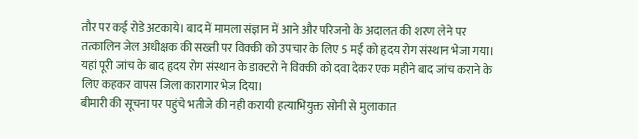तौर पर कई रोडे अटकाये। बाद में मामला संज्ञान में आने और परिजनो के अदालत की शरण लेने पर तत्कालिन जेल अधीक्षक की सख्ती पर विक्की को उपचार के लिए 5 मई को हृदय रोग संस्थान भेजा गया। यहां पूरी जांच के बाद हृदय रोग संस्थान के डाक्टरो ने विक्की को दवा देकर एक महीने बाद जांच कराने के लिए कहकर वापस जिला कारागार भेज दिया।
बीमारी की सूचना पर पहुंचे भतीजे की नही करायी हत्याभियुक्त सोनी से मुलाकात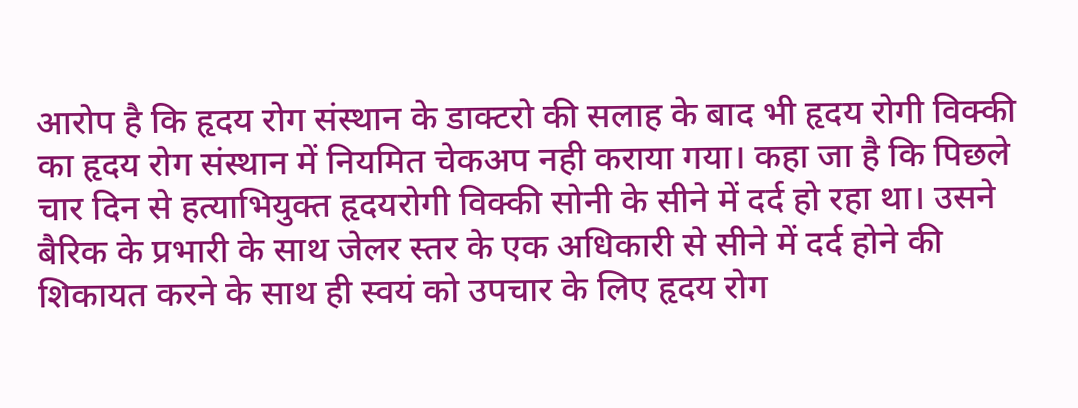आरोप है कि हृदय रोग संस्थान के डाक्टरो की सलाह के बाद भी हृदय रोगी विक्की का हृदय रोग संस्थान में नियमित चेकअप नही कराया गया। कहा जा है कि पिछले चार दिन से हत्याभियुक्त हृदयरोगी विक्की सोनी के सीने में दर्द हो रहा था। उसने बैरिक के प्रभारी के साथ जेलर स्तर के एक अधिकारी से सीने में दर्द होने की शिकायत करने के साथ ही स्वयं को उपचार के लिए हृदय रोग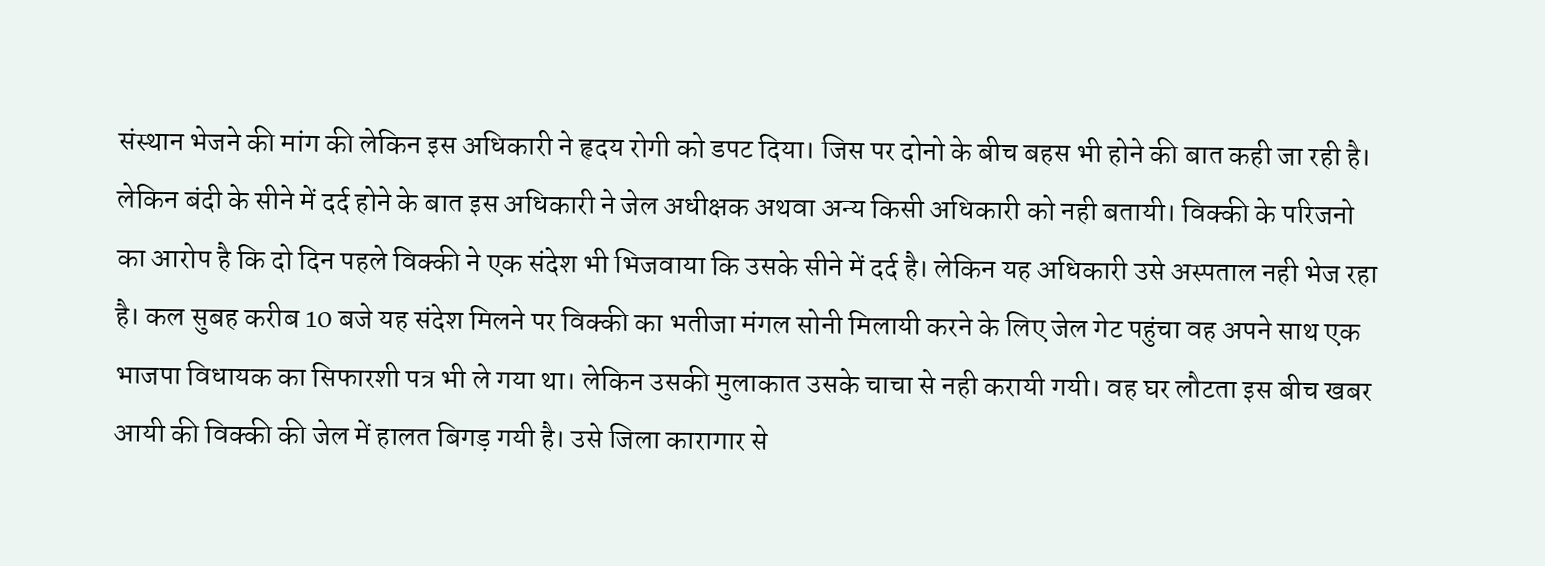संस्थान भेजने की मांग की लेकिन इस अधिकारी ने हृदय रोगी को डपट दिया। जिस पर दोनो के बीच बहस भी होने की बात कही जा रही है। लेकिन बंदी के सीने में दर्द होने के बात इस अधिकारी ने जेल अधीक्षक अथवा अन्य किसी अधिकारी को नही बतायी। विक्की के परिजनो का आरोप है कि दो दिन पहले विक्की ने एक संदेश भी भिजवाया कि उसके सीने में दर्द है। लेकिन यह अधिकारी उसे अस्पताल नही भेज रहा है। कल सुबह करीब 10 बजे यह संदेश मिलने पर विक्की का भतीजा मंगल सोनी मिलायी करने के लिए जेल गेट पहुंचा वह अपने साथ एक भाजपा विधायक का सिफारशी पत्र भी ले गया था। लेकिन उसकी मुलाकात उसके चाचा से नही करायी गयी। वह घर लौटता इस बीच खबर आयी की विक्की की जेल में हालत बिगड़ गयी है। उसे जिला कारागार से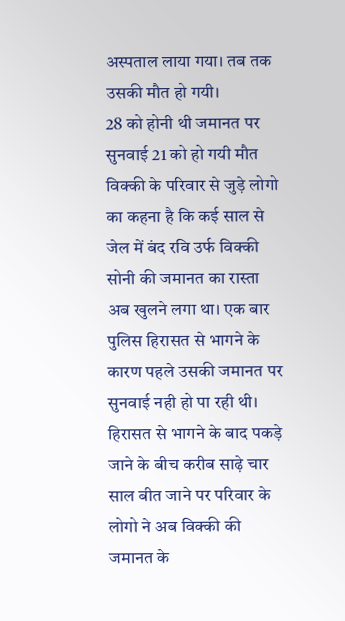अस्पताल लाया गया। तब तक उसकी मौत हो गयी।
28 को होनी थी जमानत पर सुनवाई 21 को हो गयी मौत
विक्की के परिवार से जुड़े लोगो का कहना है कि कई साल से जेल में बंद रवि उर्फ विक्की सोनी की जमानत का रास्ता अब खुलने लगा था। एक बार पुलिस हिरासत से भागने के कारण पहले उसकी जमानत पर सुनवाई नही हो पा रही थी। हिरासत से भागने के बाद पकड़े जाने के बीच करीब साढ़े चार साल बीत जाने पर परिवार के लोगो ने अब विक्की की जमानत के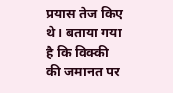प्रयास तेज किए थे। बताया गया है कि विक्की की जमानत पर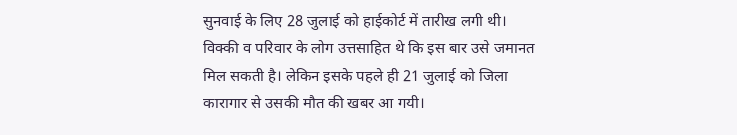सुनवाई के लिए 28 जुलाई को हाईकोर्ट में तारीख लगी थी। विक्की व परिवार के लोग उत्तसाहित थे कि इस बार उसे जमानत मिल सकती है। लेकिन इसके पहले ही 21 जुलाई को जिला कारागार से उसकी मौत की खबर आ गयी।